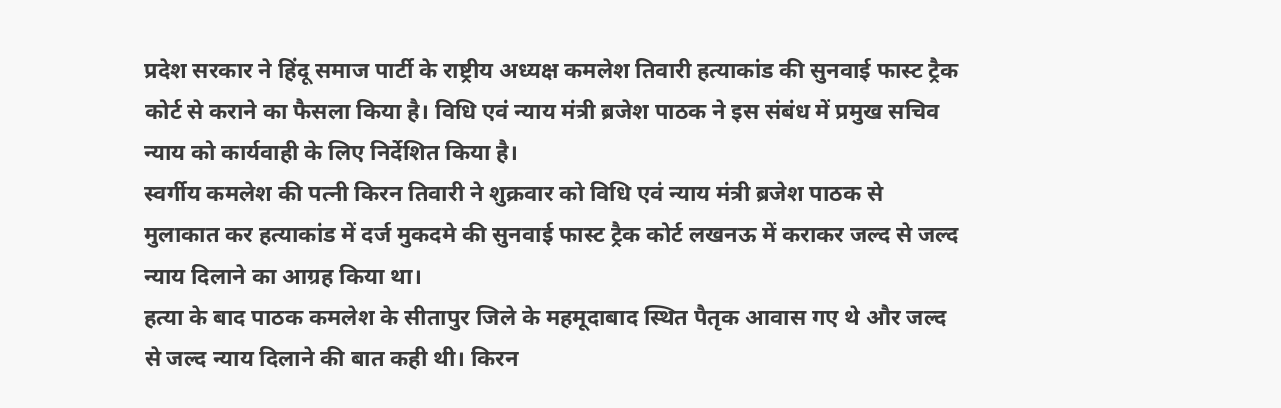प्रदेश सरकार ने हिंदू समाज पार्टी के राष्ट्रीय अध्यक्ष कमलेश तिवारी हत्याकांड की सुनवाई फास्ट ट्रैक कोर्ट से कराने का फैसला किया है। विधि एवं न्याय मंत्री ब्रजेश पाठक ने इस संबंध में प्रमुख सचिव न्याय को कार्यवाही के लिए निर्देशित किया है।
स्वर्गीय कमलेश की पत्नी किरन तिवारी ने शुक्रवार को विधि एवं न्याय मंत्री ब्रजेश पाठक से मुलाकात कर हत्याकांड में दर्ज मुकदमे की सुनवाई फास्ट ट्रैक कोर्ट लखनऊ में कराकर जल्द से जल्द न्याय दिलाने का आग्रह किया था।
हत्या के बाद पाठक कमलेश के सीतापुर जिले के महमूदाबाद स्थित पैतृक आवास गए थे और जल्द से जल्द न्याय दिलाने की बात कही थी। किरन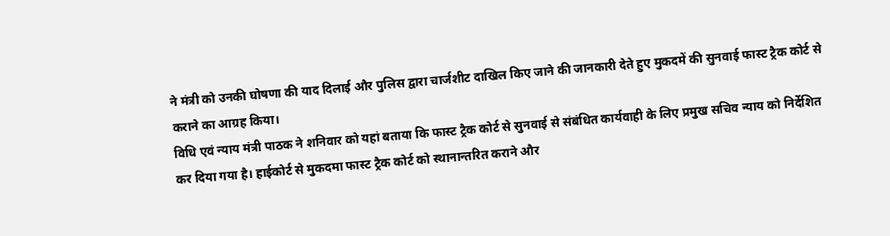ने मंत्री को उनकी घोषणा की याद दिलाई और पुलिस द्वारा चार्जशीट दाखिल किए जाने की जानकारी देते हुए मुकदमें की सुनवाई फास्ट ट्रैक कोर्ट से कराने का आग्रह किया।
विधि एवं न्याय मंत्री पाठक ने शनिवार को यहां बताया कि फास्ट ट्रैक कोर्ट से सुनवाई से संबंधित कार्यवाही के लिए प्रमुख सचिव न्याय को निर्देशित कर दिया गया है। हाईकोर्ट से मुकदमा फास्ट ट्रैक कोर्ट को स्थानान्तरित कराने और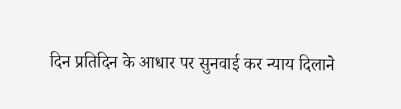दिन प्रतिदिन के आधार पर सुनवाई कर न्याय दिलाने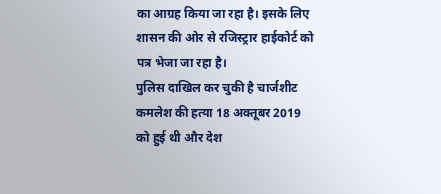का आग्रह किया जा रहा है। इसके लिए शासन की ओर से रजिस्ट्रार हाईकोर्ट को पत्र भेजा जा रहा है।
पुलिस दाखिल कर चुकी है चार्जशीट
कमलेश की हत्या 18 अक्तूबर 2019 को हुई थी और देश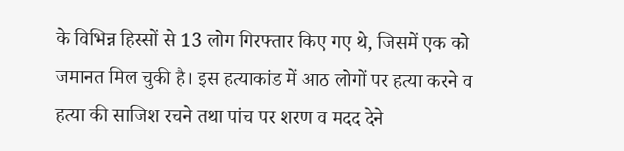के विभिन्न हिस्सों से 13 लोग गिरफ्तार किए गए थे, जिसमें एक को जमानत मिल चुकी है। इस हत्याकांड में आठ लोगों पर हत्या करने व हत्या की साजिश रचने तथा पांच पर शरण व मदद देने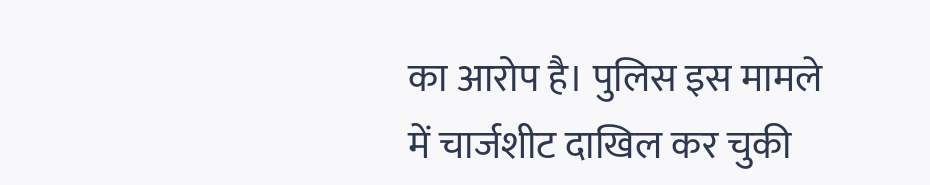का आरोप है। पुलिस इस मामले में चार्जशीट दाखिल कर चुकी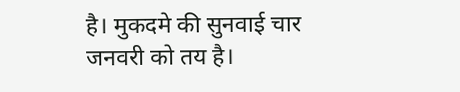है। मुकदमे की सुनवाई चार जनवरी को तय है।